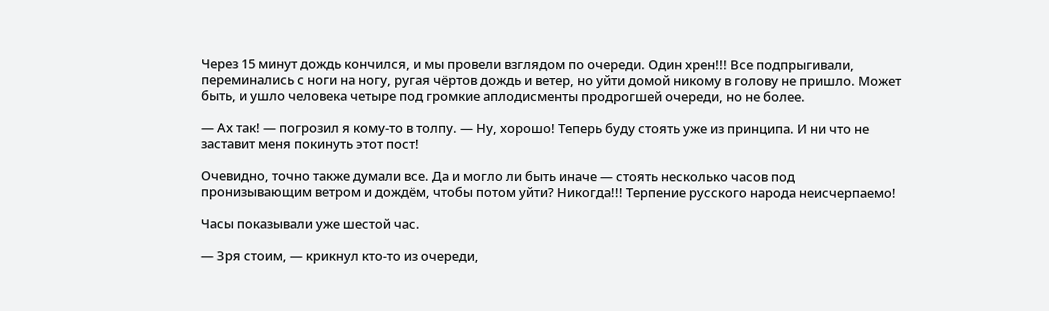Через 15 минут дождь кончился, и мы провели взглядом по очереди. Один хрен!!! Все подпрыгивали, переминались с ноги на ногу, ругая чёртов дождь и ветер, но уйти домой никому в голову не пришло. Может быть, и ушло человека четыре под громкие аплодисменты продрогшей очереди, но не более.

— Ах так! — погрозил я кому-то в толпу. — Ну, хорошо! Теперь буду стоять уже из принципа. И ни что не заставит меня покинуть этот пост!

Очевидно, точно также думали все. Да и могло ли быть иначе — стоять несколько часов под пронизывающим ветром и дождём, чтобы потом уйти? Никогда!!! Терпение русского народа неисчерпаемо!

Часы показывали уже шестой час.

— Зря стоим, — крикнул кто-то из очереди,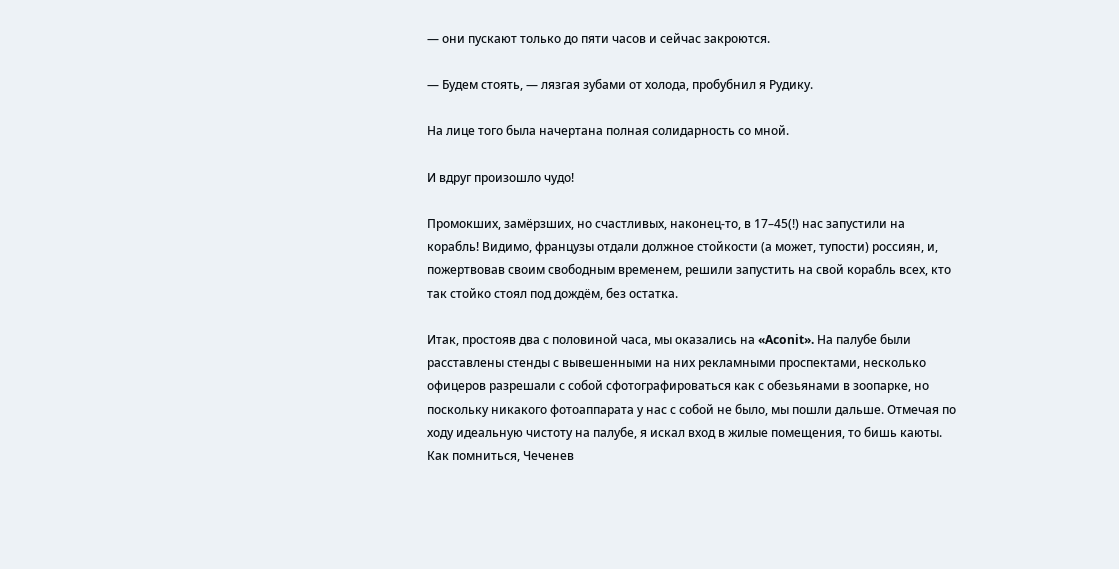— они пускают только до пяти часов и сейчас закроются.

— Будем стоять, — лязгая зубами от холода, пробубнил я Рудику.

На лице того была начертана полная солидарность со мной.

И вдруг произошло чудо!

Промокших, замёрзших, но счастливых, наконец-то, в 17–45(!) нас запустили на корабль! Видимо, французы отдали должное стойкости (а может, тупости) россиян, и, пожертвовав своим свободным временем, решили запустить на свой корабль всех, кто так стойко стоял под дождём, без остатка.

Итак, простояв два с половиной часа, мы оказались на «Aconit». На палубе были расставлены стенды с вывешенными на них рекламными проспектами, несколько офицеров разрешали с собой сфотографироваться как с обезьянами в зоопарке, но поскольку никакого фотоаппарата у нас с собой не было, мы пошли дальше. Отмечая по ходу идеальную чистоту на палубе, я искал вход в жилые помещения, то бишь каюты. Как помниться, Чеченев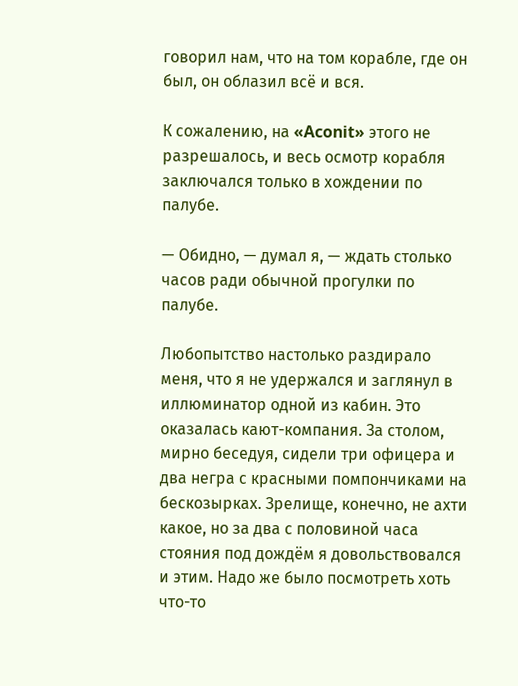говорил нам, что на том корабле, где он был, он облазил всё и вся.

К сожалению, на «Aconit» этого не разрешалось, и весь осмотр корабля заключался только в хождении по палубе.

— Обидно, — думал я, — ждать столько часов ради обычной прогулки по палубе.

Любопытство настолько раздирало меня, что я не удержался и заглянул в иллюминатор одной из кабин. Это оказалась кают-компания. За столом, мирно беседуя, сидели три офицера и два негра с красными помпончиками на бескозырках. Зрелище, конечно, не ахти какое, но за два с половиной часа стояния под дождём я довольствовался и этим. Надо же было посмотреть хоть что-то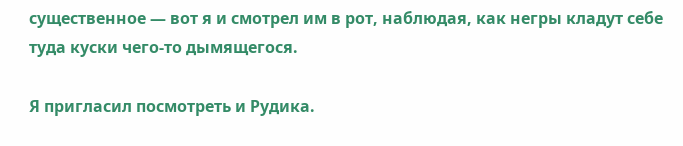существенное — вот я и смотрел им в рот, наблюдая, как негры кладут себе туда куски чего-то дымящегося.

Я пригласил посмотреть и Рудика.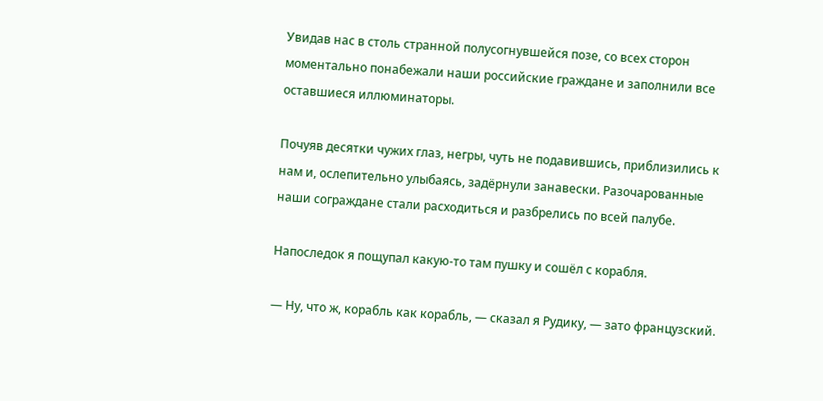Увидав нас в столь странной полусогнувшейся позе, со всех сторон моментально понабежали наши российские граждане и заполнили все оставшиеся иллюминаторы.

Почуяв десятки чужих глаз, негры, чуть не подавившись, приблизились к нам и, ослепительно улыбаясь, задёрнули занавески. Разочарованные наши сограждане стали расходиться и разбрелись по всей палубе.

Напоследок я пощупал какую-то там пушку и сошёл с корабля.

— Ну, что ж, корабль как корабль, — сказал я Рудику, — зато французский.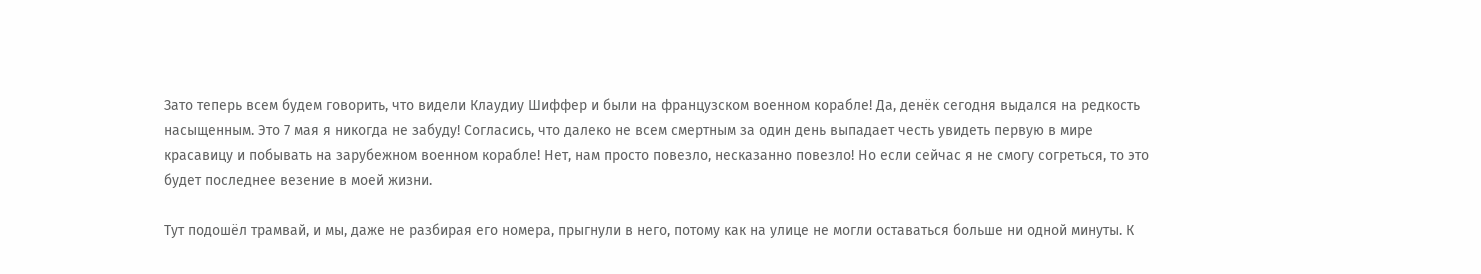Зато теперь всем будем говорить, что видели Клаудиу Шиффер и были на французском военном корабле! Да, денёк сегодня выдался на редкость насыщенным. Это 7 мая я никогда не забуду! Согласись, что далеко не всем смертным за один день выпадает честь увидеть первую в мире красавицу и побывать на зарубежном военном корабле! Нет, нам просто повезло, несказанно повезло! Но если сейчас я не смогу согреться, то это будет последнее везение в моей жизни.

Тут подошёл трамвай, и мы, даже не разбирая его номера, прыгнули в него, потому как на улице не могли оставаться больше ни одной минуты. К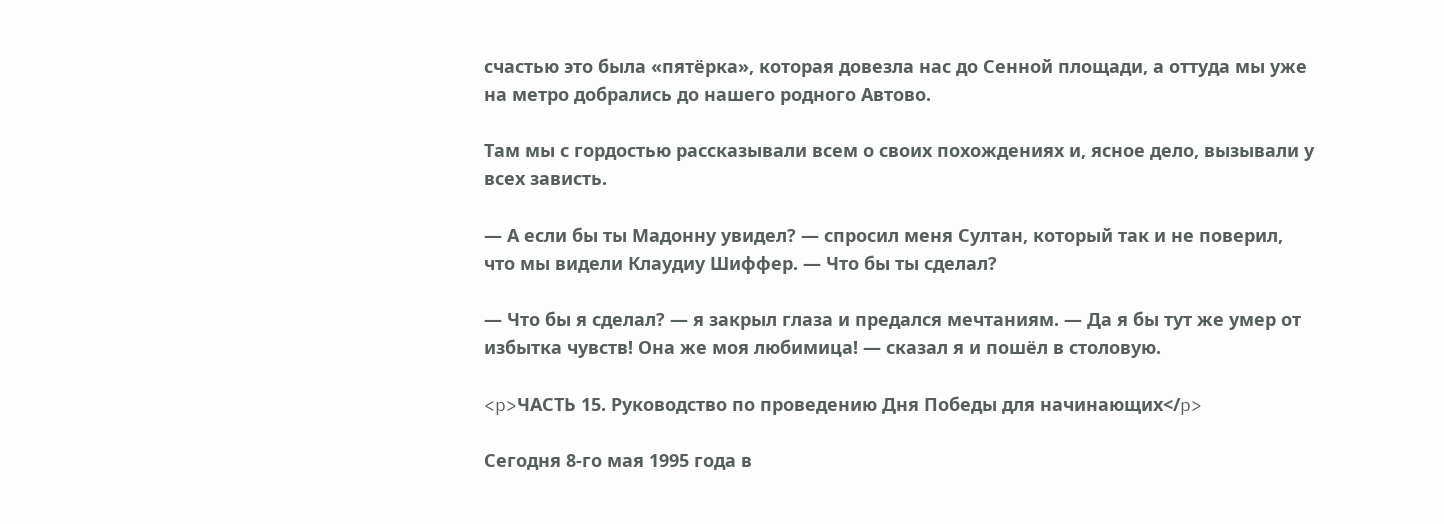счастью это была «пятёрка», которая довезла нас до Сенной площади, а оттуда мы уже на метро добрались до нашего родного Автово.

Там мы с гордостью рассказывали всем о своих похождениях и, ясное дело, вызывали у всех зависть.

— А если бы ты Мадонну увидел? — спросил меня Султан, который так и не поверил, что мы видели Клаудиу Шиффер. — Что бы ты сделал?

— Что бы я сделал? — я закрыл глаза и предался мечтаниям. — Да я бы тут же умер от избытка чувств! Она же моя любимица! — сказал я и пошёл в столовую.

<p>ЧАСТЬ 15. Руководство по проведению Дня Победы для начинающих</p>

Сегодня 8-го мая 1995 года в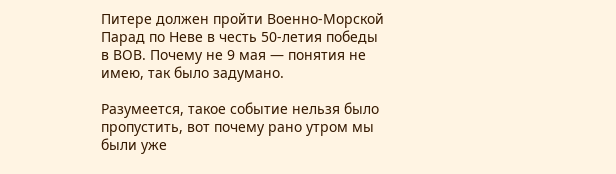Питере должен пройти Военно-Морской Парад по Неве в честь 50-летия победы в ВОВ. Почему не 9 мая — понятия не имею, так было задумано.

Разумеется, такое событие нельзя было пропустить, вот почему рано утром мы были уже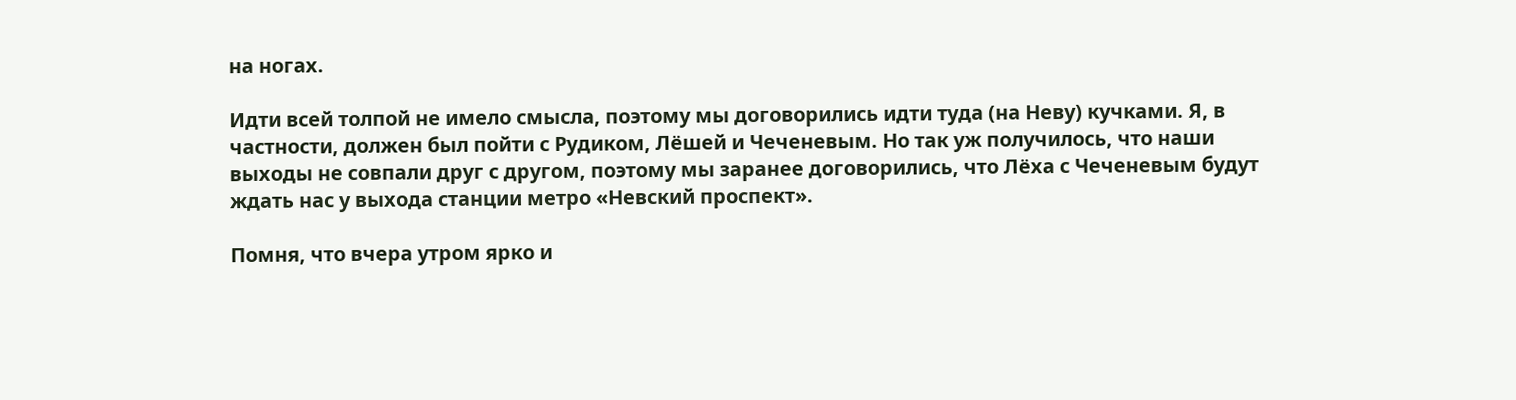на ногах.

Идти всей толпой не имело смысла, поэтому мы договорились идти туда (на Неву) кучками. Я, в частности, должен был пойти с Рудиком, Лёшей и Чеченевым. Но так уж получилось, что наши выходы не совпали друг с другом, поэтому мы заранее договорились, что Лёха с Чеченевым будут ждать нас у выхода станции метро «Невский проспект».

Помня, что вчера утром ярко и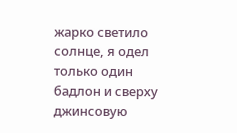жарко светило солнце, я одел только один бадлон и сверху джинсовую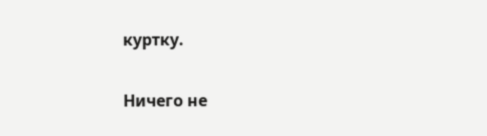куртку.

Ничего не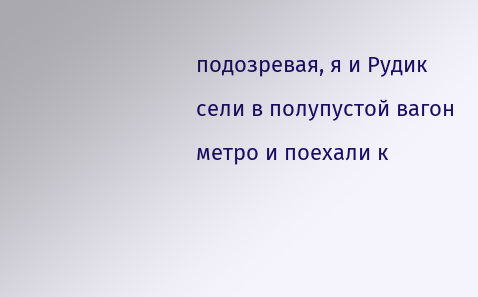подозревая, я и Рудик сели в полупустой вагон метро и поехали к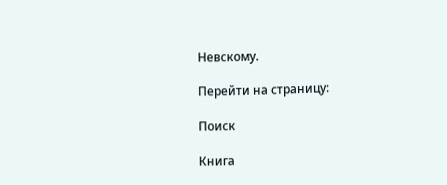Невскому.

Перейти на страницу:

Поиск

Книга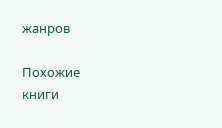жанров

Похожие книги